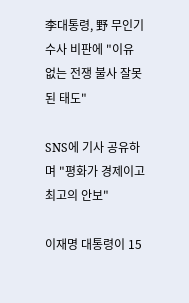李대통령, 野 무인기 수사 비판에 "이유 없는 전쟁 불사 잘못된 태도"

SNS에 기사 공유하며 "평화가 경제이고 최고의 안보"

이재명 대통령이 15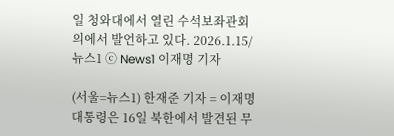일 청와대에서 열린 수석보좌관회의에서 발언하고 있다. 2026.1.15/뉴스1 ⓒ News1 이재명 기자

(서울=뉴스1) 한재준 기자 = 이재명 대통령은 16일 북한에서 발견된 무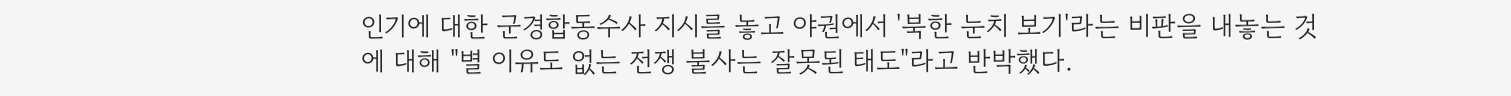인기에 대한 군경합동수사 지시를 놓고 야권에서 '북한 눈치 보기'라는 비판을 내놓는 것에 대해 "별 이유도 없는 전쟁 불사는 잘못된 태도"라고 반박했다.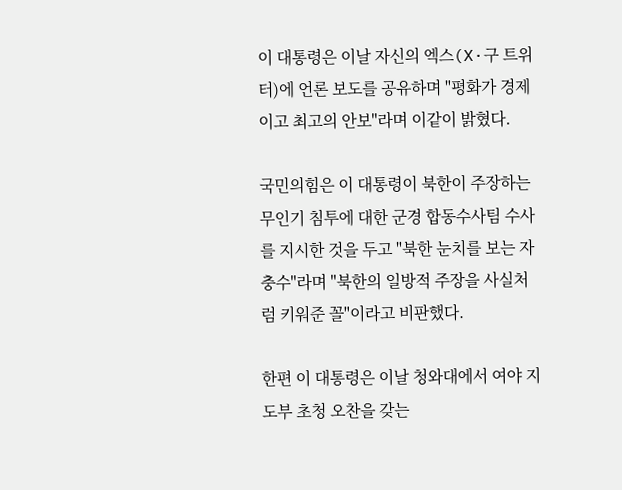이 대통령은 이날 자신의 엑스(X·구 트위터)에 언론 보도를 공유하며 "평화가 경제이고 최고의 안보"라며 이같이 밝혔다.

국민의힘은 이 대통령이 북한이 주장하는 무인기 침투에 대한 군경 합동수사팀 수사를 지시한 것을 두고 "북한 눈치를 보는 자충수"라며 "북한의 일방적 주장을 사실처럼 키워준 꼴"이라고 비판했다.

한편 이 대통령은 이날 청와대에서 여야 지도부 초청 오찬을 갖는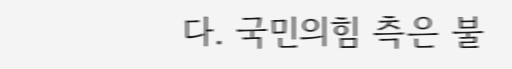다. 국민의힘 측은 불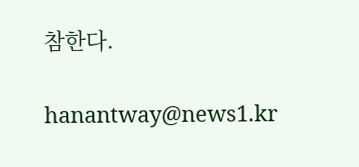참한다.

hanantway@news1.kr